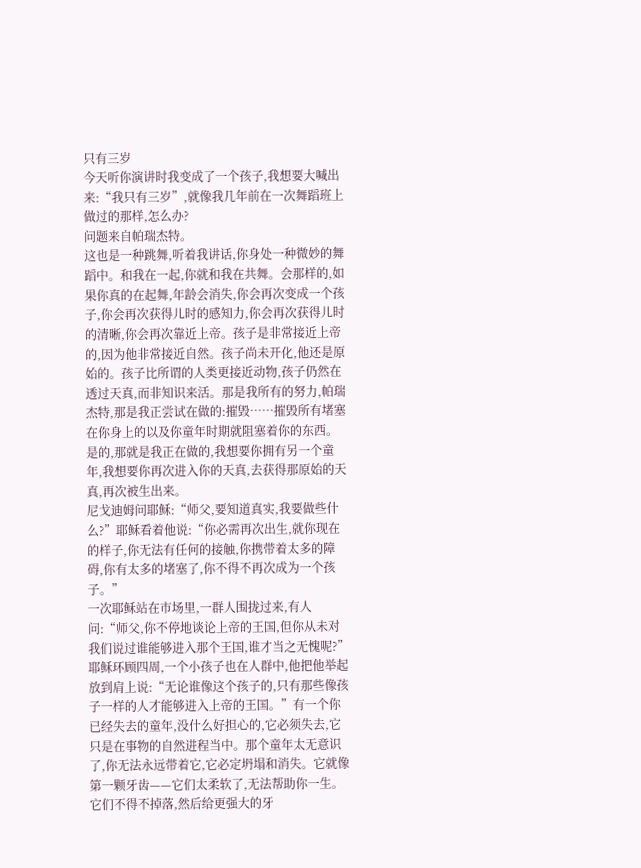只有三岁
今天听你演讲时我变成了一个孩子,我想要大喊出来:“我只有三岁”,就像我几年前在一次舞蹈班上做过的那样,怎么办?
问题来自帕瑞杰特。
这也是一种跳舞,听着我讲话,你身处一种微妙的舞蹈中。和我在一起,你就和我在共舞。会那样的,如果你真的在起舞,年龄会消失,你会再次变成一个孩子,你会再次获得儿时的感知力,你会再次获得儿时的清晰,你会再次靠近上帝。孩子是非常接近上帝的,因为他非常接近自然。孩子尚未开化,他还是原始的。孩子比所谓的人类更接近动物,孩子仍然在透过天真,而非知识来活。那是我所有的努力,帕瑞杰特,那是我正尝试在做的:摧毁……摧毁所有堵塞在你身上的以及你童年时期就阻塞着你的东西。是的,那就是我正在做的,我想要你拥有另一个童年,我想要你再次进入你的天真,去获得那原始的天真,再次被生出来。
尼戈迪姆问耶稣:“师父,要知道真实,我要做些什么?”耶稣看着他说:“你必需再次出生,就你现在的样子,你无法有任何的接触,你携带着太多的障碍,你有太多的堵塞了,你不得不再次成为一个孩子。”
一次耶稣站在市场里,一群人围拢过来,有人问:“师父,你不停地谈论上帝的王国,但你从未对我们说过谁能够进入那个王国,谁才当之无愧呢?”耶稣环顾四周,一个小孩子也在人群中,他把他举起放到肩上说:“无论谁像这个孩子的,只有那些像孩子一样的人才能够进入上帝的王国。”有一个你已经失去的童年,没什么好担心的,它必须失去,它只是在事物的自然进程当中。那个童年太无意识了,你无法永远带着它,它必定坍塌和消失。它就像第一颗牙齿——它们太柔软了,无法帮助你一生。它们不得不掉落,然后给更强大的牙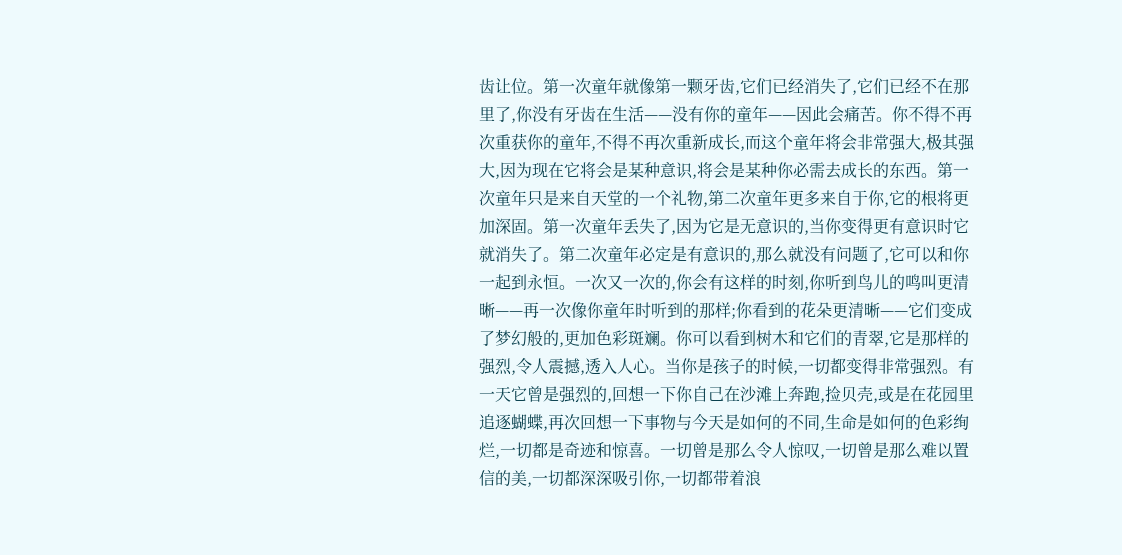齿让位。第一次童年就像第一颗牙齿,它们已经消失了,它们已经不在那里了,你没有牙齿在生活——没有你的童年——因此会痛苦。你不得不再次重获你的童年,不得不再次重新成长,而这个童年将会非常强大,极其强大,因为现在它将会是某种意识,将会是某种你必需去成长的东西。第一次童年只是来自天堂的一个礼物,第二次童年更多来自于你,它的根将更加深固。第一次童年丢失了,因为它是无意识的,当你变得更有意识时它就消失了。第二次童年必定是有意识的,那么就没有问题了,它可以和你一起到永恒。一次又一次的,你会有这样的时刻,你听到鸟儿的鸣叫更清晰——再一次像你童年时听到的那样;你看到的花朵更清晰——它们变成了梦幻般的,更加色彩斑斓。你可以看到树木和它们的青翠,它是那样的强烈,令人震撼,透入人心。当你是孩子的时候,一切都变得非常强烈。有一天它曾是强烈的,回想一下你自己在沙滩上奔跑,捡贝壳,或是在花园里追逐蝴蝶,再次回想一下事物与今天是如何的不同,生命是如何的色彩绚烂,一切都是奇迹和惊喜。一切曾是那么令人惊叹,一切曾是那么难以置信的美,一切都深深吸引你,一切都带着浪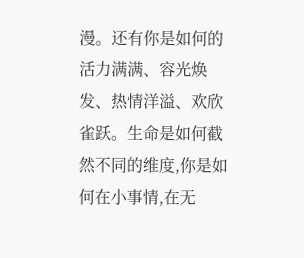漫。还有你是如何的活力满满、容光焕发、热情洋溢、欢欣雀跃。生命是如何截然不同的维度,你是如何在小事情,在无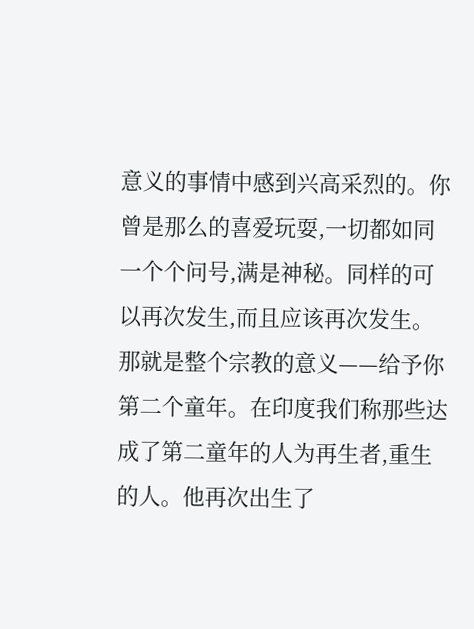意义的事情中感到兴高采烈的。你曾是那么的喜爱玩耍,一切都如同一个个问号,满是神秘。同样的可以再次发生,而且应该再次发生。那就是整个宗教的意义——给予你第二个童年。在印度我们称那些达成了第二童年的人为再生者,重生的人。他再次出生了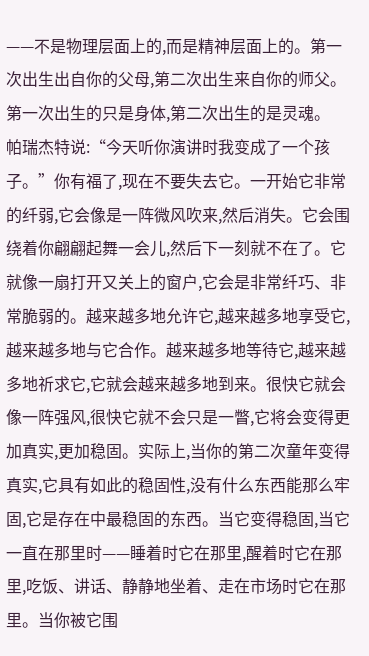——不是物理层面上的,而是精神层面上的。第一次出生出自你的父母,第二次出生来自你的师父。第一次出生的只是身体,第二次出生的是灵魂。
帕瑞杰特说:“今天听你演讲时我变成了一个孩子。”你有福了,现在不要失去它。一开始它非常的纤弱,它会像是一阵微风吹来,然后消失。它会围绕着你翩翩起舞一会儿,然后下一刻就不在了。它就像一扇打开又关上的窗户,它会是非常纤巧、非常脆弱的。越来越多地允许它,越来越多地享受它,越来越多地与它合作。越来越多地等待它,越来越多地祈求它,它就会越来越多地到来。很快它就会像一阵强风,很快它就不会只是一瞥,它将会变得更加真实,更加稳固。实际上,当你的第二次童年变得真实,它具有如此的稳固性,没有什么东西能那么牢固,它是存在中最稳固的东西。当它变得稳固,当它一直在那里时——睡着时它在那里,醒着时它在那里,吃饭、讲话、静静地坐着、走在市场时它在那里。当你被它围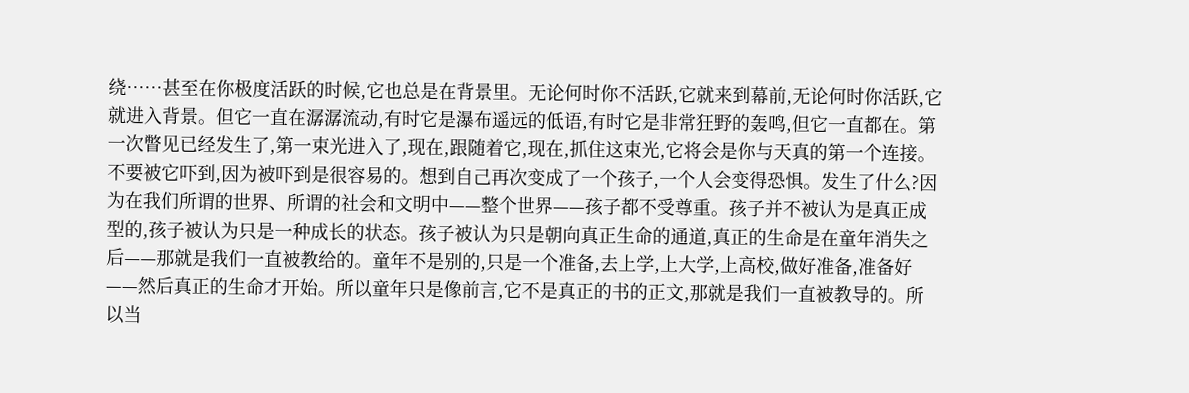绕……甚至在你极度活跃的时候,它也总是在背景里。无论何时你不活跃,它就来到幕前,无论何时你活跃,它就进入背景。但它一直在潺潺流动,有时它是瀑布遥远的低语,有时它是非常狂野的轰鸣,但它一直都在。第一次瞥见已经发生了,第一束光进入了,现在,跟随着它,现在,抓住这束光,它将会是你与天真的第一个连接。不要被它吓到,因为被吓到是很容易的。想到自己再次变成了一个孩子,一个人会变得恐惧。发生了什么?因为在我们所谓的世界、所谓的社会和文明中——整个世界——孩子都不受尊重。孩子并不被认为是真正成型的,孩子被认为只是一种成长的状态。孩子被认为只是朝向真正生命的通道,真正的生命是在童年消失之后——那就是我们一直被教给的。童年不是别的,只是一个准备,去上学,上大学,上高校,做好准备,准备好——然后真正的生命才开始。所以童年只是像前言,它不是真正的书的正文,那就是我们一直被教导的。所以当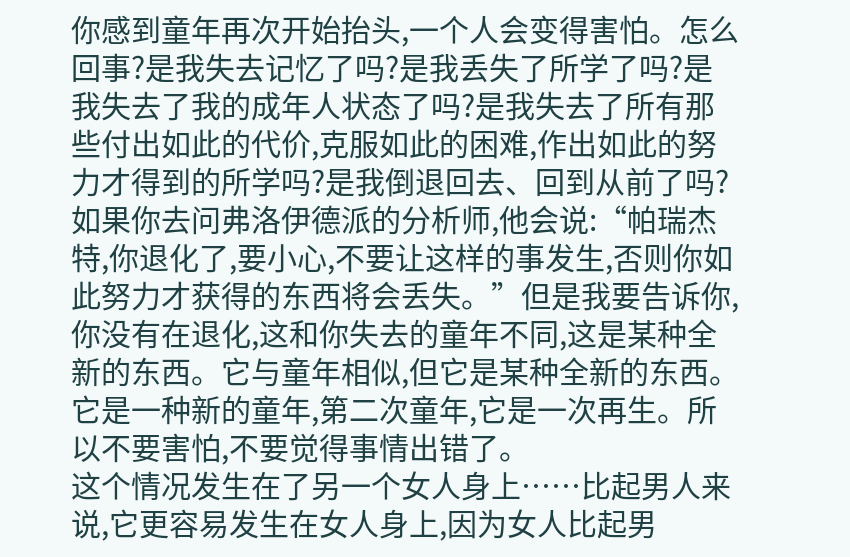你感到童年再次开始抬头,一个人会变得害怕。怎么回事?是我失去记忆了吗?是我丢失了所学了吗?是我失去了我的成年人状态了吗?是我失去了所有那些付出如此的代价,克服如此的困难,作出如此的努力才得到的所学吗?是我倒退回去、回到从前了吗?如果你去问弗洛伊德派的分析师,他会说:“帕瑞杰特,你退化了,要小心,不要让这样的事发生,否则你如此努力才获得的东西将会丢失。”但是我要告诉你,你没有在退化,这和你失去的童年不同,这是某种全新的东西。它与童年相似,但它是某种全新的东西。它是一种新的童年,第二次童年,它是一次再生。所以不要害怕,不要觉得事情出错了。
这个情况发生在了另一个女人身上……比起男人来说,它更容易发生在女人身上,因为女人比起男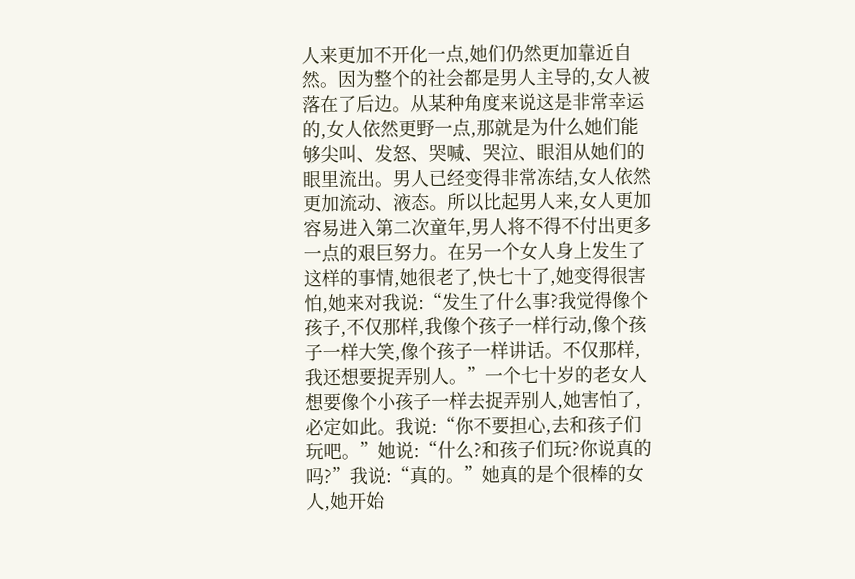人来更加不开化一点,她们仍然更加靠近自然。因为整个的社会都是男人主导的,女人被落在了后边。从某种角度来说这是非常幸运的,女人依然更野一点,那就是为什么她们能够尖叫、发怒、哭喊、哭泣、眼泪从她们的眼里流出。男人已经变得非常冻结,女人依然更加流动、液态。所以比起男人来,女人更加容易进入第二次童年,男人将不得不付出更多一点的艰巨努力。在另一个女人身上发生了这样的事情,她很老了,快七十了,她变得很害怕,她来对我说:“发生了什么事?我觉得像个孩子,不仅那样,我像个孩子一样行动,像个孩子一样大笑,像个孩子一样讲话。不仅那样,我还想要捉弄别人。”一个七十岁的老女人想要像个小孩子一样去捉弄别人,她害怕了,必定如此。我说:“你不要担心,去和孩子们玩吧。”她说:“什么?和孩子们玩?你说真的吗?”我说:“真的。”她真的是个很棒的女人,她开始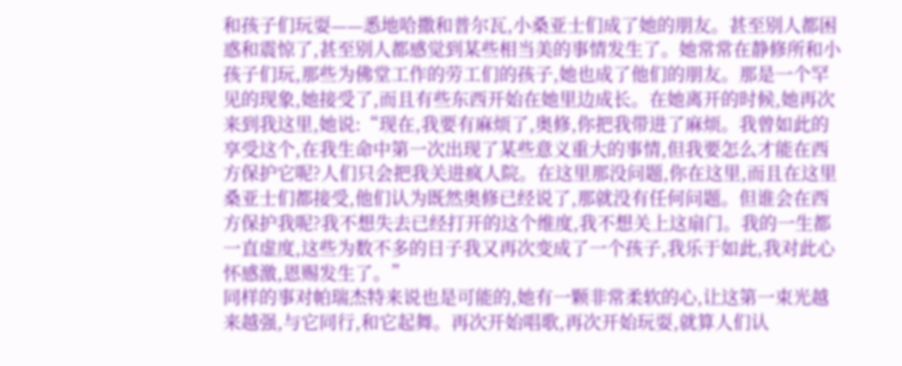和孩子们玩耍——悉地哈撒和普尔瓦,小桑亚士们成了她的朋友。甚至别人都困惑和震惊了,甚至别人都感觉到某些相当美的事情发生了。她常常在静修所和小孩子们玩,那些为佛堂工作的劳工们的孩子,她也成了他们的朋友。那是一个罕见的现象,她接受了,而且有些东西开始在她里边成长。在她离开的时候,她再次来到我这里,她说:“现在,我要有麻烦了,奥修,你把我带进了麻烦。我曾如此的享受这个,在我生命中第一次出现了某些意义重大的事情,但我要怎么才能在西方保护它呢?人们只会把我关进疯人院。在这里那没问题,你在这里,而且在这里桑亚士们都接受,他们认为既然奥修已经说了,那就没有任何问题。但谁会在西方保护我呢?我不想失去已经打开的这个维度,我不想关上这扇门。我的一生都一直虚度,这些为数不多的日子我又再次变成了一个孩子,我乐于如此,我对此心怀感激,恩赐发生了。”
同样的事对帕瑞杰特来说也是可能的,她有一颗非常柔软的心,让这第一束光越来越强,与它同行,和它起舞。再次开始唱歌,再次开始玩耍,就算人们认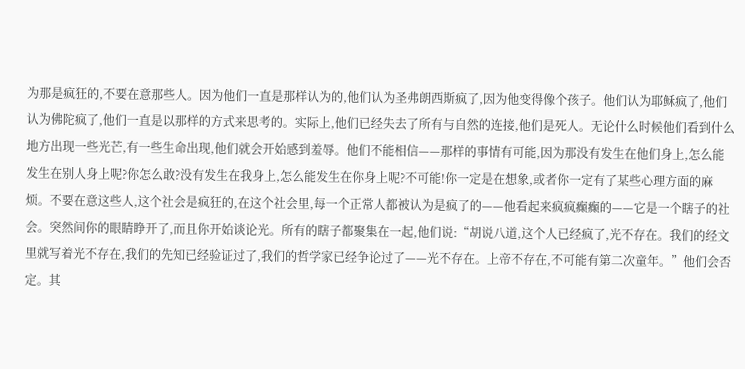为那是疯狂的,不要在意那些人。因为他们一直是那样认为的,他们认为圣弗朗西斯疯了,因为他变得像个孩子。他们认为耶稣疯了,他们认为佛陀疯了,他们一直是以那样的方式来思考的。实际上,他们已经失去了所有与自然的连接,他们是死人。无论什么时候他们看到什么地方出现一些光芒,有一些生命出现,他们就会开始感到羞辱。他们不能相信——那样的事情有可能,因为那没有发生在他们身上,怎么能发生在别人身上呢?你怎么敢?没有发生在我身上,怎么能发生在你身上呢?不可能!你一定是在想象,或者你一定有了某些心理方面的麻烦。不要在意这些人,这个社会是疯狂的,在这个社会里,每一个正常人都被认为是疯了的——他看起来疯疯癫癫的——它是一个瞎子的社会。突然间你的眼睛睁开了,而且你开始谈论光。所有的瞎子都聚集在一起,他们说:“胡说八道,这个人已经疯了,光不存在。我们的经文里就写着光不存在,我们的先知已经验证过了,我们的哲学家已经争论过了——光不存在。上帝不存在,不可能有第二次童年。”他们会否定。其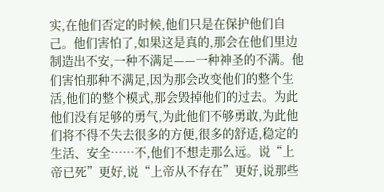实,在他们否定的时候,他们只是在保护他们自己。他们害怕了,如果这是真的,那会在他们里边制造出不安,一种不满足——一种神圣的不满。他们害怕那种不满足,因为那会改变他们的整个生活,他们的整个模式,那会毁掉他们的过去。为此他们没有足够的勇气,为此他们不够勇敢,为此他们将不得不失去很多的方便,很多的舒适,稳定的生活、安全……不,他们不想走那么远。说“上帝已死”更好,说“上帝从不存在”更好,说那些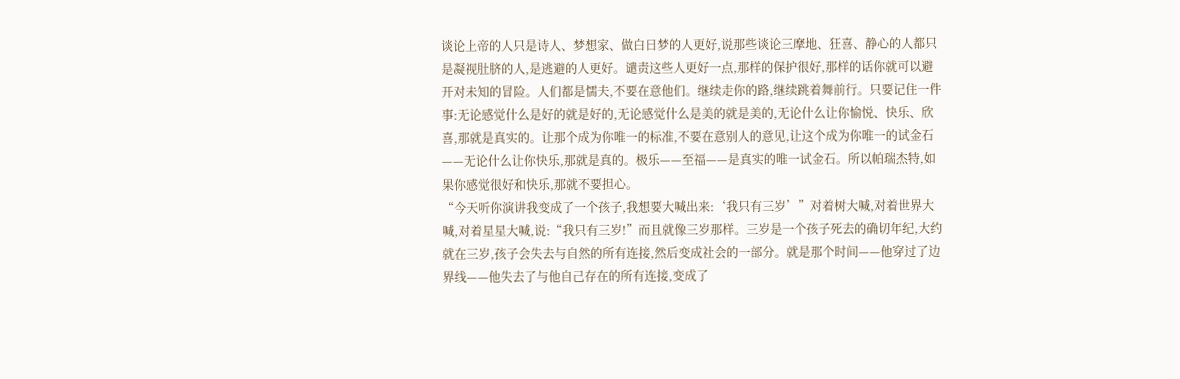谈论上帝的人只是诗人、梦想家、做白日梦的人更好,说那些谈论三摩地、狂喜、静心的人都只是凝视肚脐的人,是逃避的人更好。谴责这些人更好一点,那样的保护很好,那样的话你就可以避开对未知的冒险。人们都是懦夫,不要在意他们。继续走你的路,继续跳着舞前行。只要记住一件事:无论感觉什么是好的就是好的,无论感觉什么是美的就是美的,无论什么让你愉悦、快乐、欣喜,那就是真实的。让那个成为你唯一的标准,不要在意别人的意见,让这个成为你唯一的试金石——无论什么让你快乐,那就是真的。极乐——至福——是真实的唯一试金石。所以帕瑞杰特,如果你感觉很好和快乐,那就不要担心。
“今天听你演讲我变成了一个孩子,我想要大喊出来:‘我只有三岁’”对着树大喊,对着世界大喊,对着星星大喊,说:“我只有三岁!”而且就像三岁那样。三岁是一个孩子死去的确切年纪,大约就在三岁,孩子会失去与自然的所有连接,然后变成社会的一部分。就是那个时间——他穿过了边界线——他失去了与他自己存在的所有连接,变成了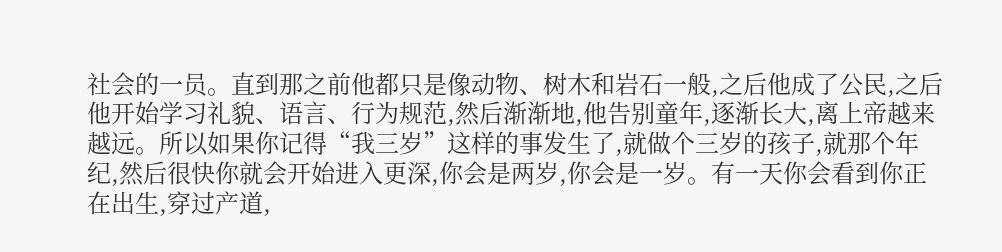社会的一员。直到那之前他都只是像动物、树木和岩石一般,之后他成了公民,之后他开始学习礼貌、语言、行为规范,然后渐渐地,他告别童年,逐渐长大,离上帝越来越远。所以如果你记得“我三岁”这样的事发生了,就做个三岁的孩子,就那个年纪,然后很快你就会开始进入更深,你会是两岁,你会是一岁。有一天你会看到你正在出生,穿过产道,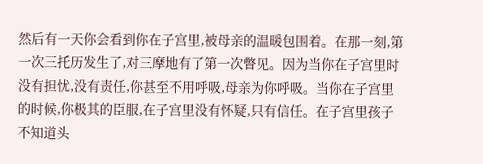然后有一天你会看到你在子宫里,被母亲的温暖包围着。在那一刻,第一次三托历发生了,对三摩地有了第一次瞥见。因为当你在子宫里时没有担忧,没有责任,你甚至不用呼吸,母亲为你呼吸。当你在子宫里的时候,你极其的臣服,在子宫里没有怀疑,只有信任。在子宫里孩子不知道头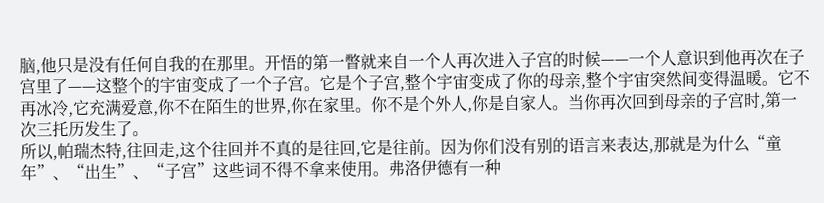脑,他只是没有任何自我的在那里。开悟的第一瞥就来自一个人再次进入子宫的时候——一个人意识到他再次在子宫里了——这整个的宇宙变成了一个子宫。它是个子宫,整个宇宙变成了你的母亲,整个宇宙突然间变得温暖。它不再冰冷,它充满爱意,你不在陌生的世界,你在家里。你不是个外人,你是自家人。当你再次回到母亲的子宫时,第一次三托历发生了。
所以,帕瑞杰特,往回走,这个往回并不真的是往回,它是往前。因为你们没有别的语言来表达,那就是为什么“童年”、“出生”、“子宫”这些词不得不拿来使用。弗洛伊德有一种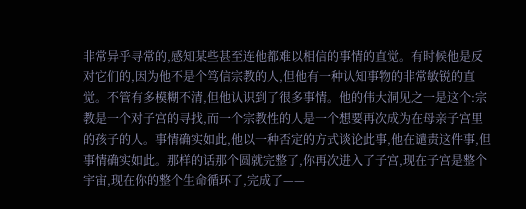非常异乎寻常的,感知某些甚至连他都难以相信的事情的直觉。有时候他是反对它们的,因为他不是个笃信宗教的人,但他有一种认知事物的非常敏锐的直觉。不管有多模糊不清,但他认识到了很多事情。他的伟大洞见之一是这个:宗教是一个对子宫的寻找,而一个宗教性的人是一个想要再次成为在母亲子宫里的孩子的人。事情确实如此,他以一种否定的方式谈论此事,他在谴责这件事,但事情确实如此。那样的话那个圆就完整了,你再次进入了子宫,现在子宫是整个宇宙,现在你的整个生命循环了,完成了——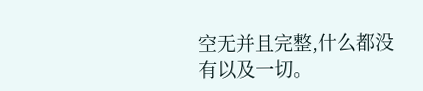空无并且完整,什么都没有以及一切。